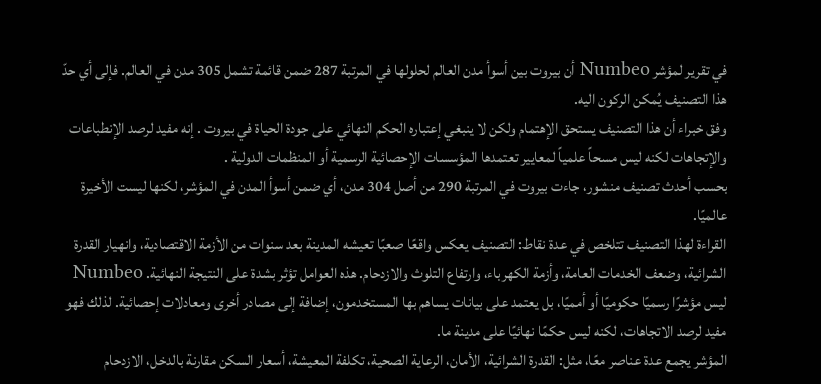في تقرير لمؤشر Numbeo أن بيروت بين أسوأ مدن العالم لحلولها في المرتبة 287 ضمن قائمة تشمل 305 مدن في العالم. فإلى أي حدّ هذا التصنيف يُمكن الركون اليه.
وفق خبراء أن هذا التصنيف يستحق الإهتمام ولكن لا ينبغي إعتباره الحكم النهائي على جودة الحياة في بيروت . إنه مفيد لرصد الإنطباعات والإتجاهات لكنه ليس مسحاً علمياً لمعايير تعتمدها المؤسسات الإحصائية الرسمية أو المنظمات الدولية .
بحسب أحدث تصنيف منشور، جاءت بيروت في المرتبة 290 من أصل 304 مدن، أي ضمن أسوأ المدن في المؤشر، لكنها ليست الأخيرة عالميًا.
القراءة لهذا التصنيف تتلخص في عدة نقاط: التصنيف يعكس واقعًا صعبًا تعيشه المدينة بعد سنوات من الأزمة الاقتصادية، وانهيار القدرة الشرائية، وضعف الخدمات العامة، وأزمة الكهرباء، وارتفاع التلوث والازدحام. هذه العوامل تؤثر بشدة على النتيجة النهائية. Numbeo ليس مؤشرًا رسميًا حكوميًا أو أمميًا، بل يعتمد على بيانات يساهم بها المستخدمون، إضافة إلى مصادر أخرى ومعادلات إحصائية. لذلك فهو مفيد لرصد الاتجاهات، لكنه ليس حكمًا نهائيًا على مدينة ما.
المؤشر يجمع عدة عناصر معًا، مثل: القدرة الشرائية، الأمان، الرعاية الصحية، تكلفة المعيشة، أسعار السكن مقارنة بالدخل، الازدحام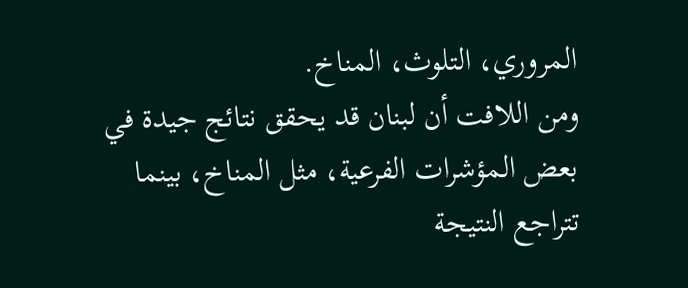المروري، التلوث، المناخ.
ومن اللافت أن لبنان قد يحقق نتائج جيدة في بعض المؤشرات الفرعية، مثل المناخ، بينما تتراجع النتيجة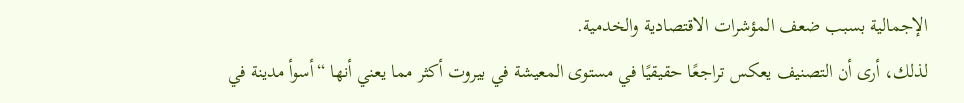الإجمالية بسبب ضعف المؤشرات الاقتصادية والخدمية.
لذلك، أرى أن التصنيف يعكس تراجعًا حقيقيًا في مستوى المعيشة في بيروت أكثر مما يعني أنها “أسوأ مدينة في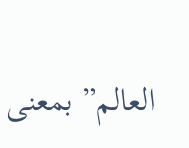العالم” بمعنى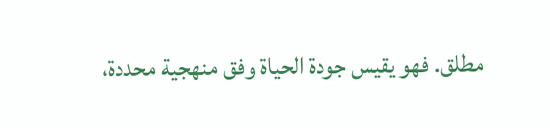مطلق. فهو يقيس جودة الحياة وفق منهجية محددة،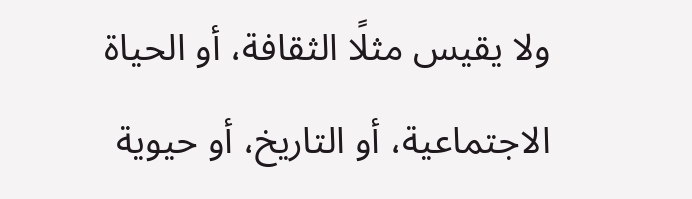ولا يقيس مثلًا الثقافة، أو الحياة الاجتماعية، أو التاريخ، أو حيوية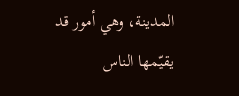المدينة، وهي أمور قد يقيّمها الناس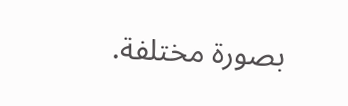بصورة مختلفة.